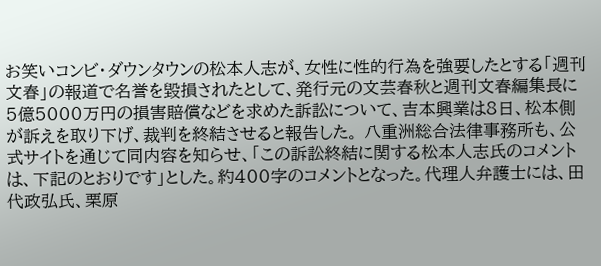お笑いコンビ・ダウンタウンの松本人志が、女性に性的行為を強要したとする「週刊文春」の報道で名誉を毀損されたとして、発行元の文芸春秋と週刊文春編集長に5億5000万円の損害賠償などを求めた訴訟について、吉本興業は8日、松本側が訴えを取り下げ、裁判を終結させると報告した。 八重洲総合法律事務所も、公式サイトを通じて同内容を知らせ、「この訴訟終結に関する松本人志氏のコメントは、下記のとおりです」とした。約400字のコメントとなった。代理人弁護士には、田代政弘氏、栗原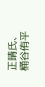正晴氏、桶谷侑平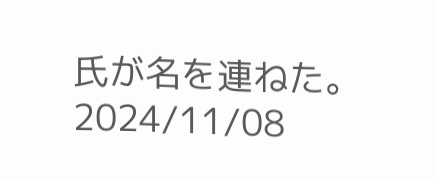氏が名を連ねた。
2024/11/08